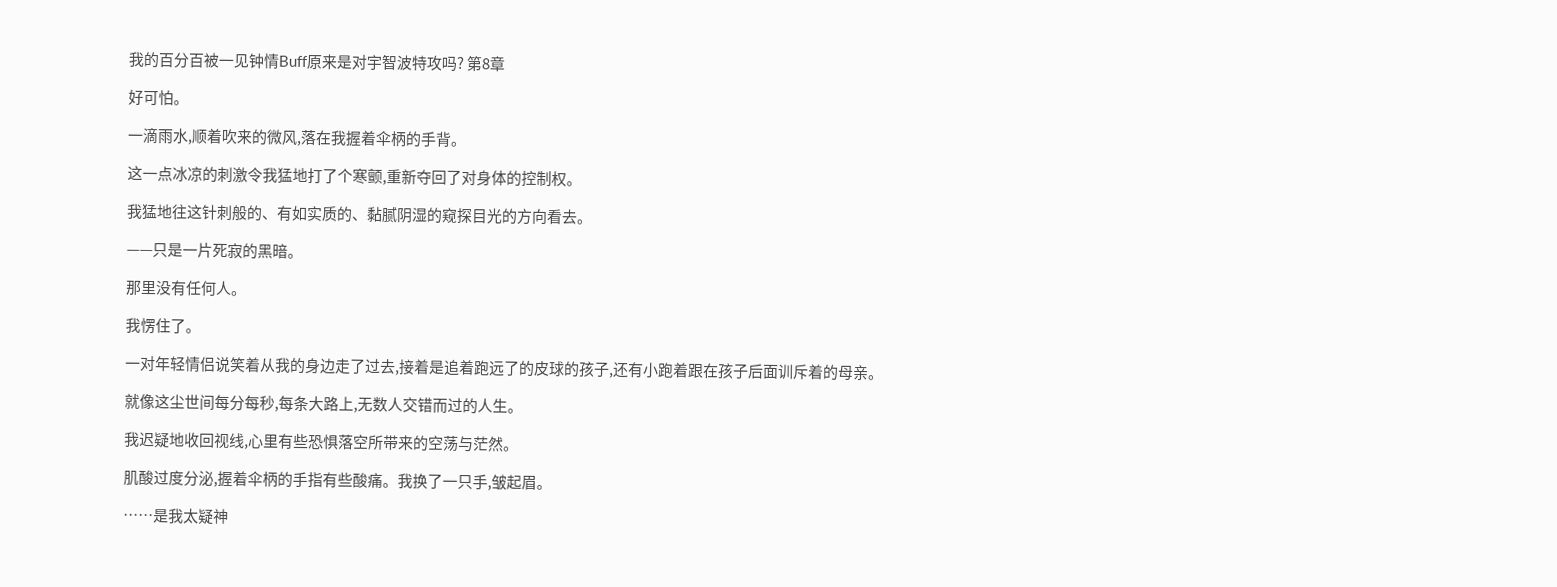我的百分百被一见钟情Buff原来是对宇智波特攻吗? 第8章

好可怕。

一滴雨水,顺着吹来的微风,落在我握着伞柄的手背。

这一点冰凉的刺激令我猛地打了个寒颤,重新夺回了对身体的控制权。

我猛地往这针刺般的、有如实质的、黏腻阴湿的窥探目光的方向看去。

——只是一片死寂的黑暗。

那里没有任何人。

我愣住了。

一对年轻情侣说笑着从我的身边走了过去,接着是追着跑远了的皮球的孩子,还有小跑着跟在孩子后面训斥着的母亲。

就像这尘世间每分每秒,每条大路上,无数人交错而过的人生。

我迟疑地收回视线,心里有些恐惧落空所带来的空荡与茫然。

肌酸过度分泌,握着伞柄的手指有些酸痛。我换了一只手,皱起眉。

……是我太疑神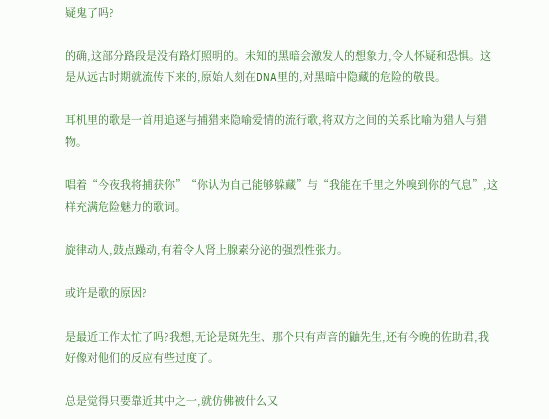疑鬼了吗?

的确,这部分路段是没有路灯照明的。未知的黑暗会激发人的想象力,令人怀疑和恐惧。这是从远古时期就流传下来的,原始人刻在DNA里的,对黑暗中隐藏的危险的敬畏。

耳机里的歌是一首用追逐与捕猎来隐喻爱情的流行歌,将双方之间的关系比喻为猎人与猎物。

唱着“今夜我将捕获你”“你认为自己能够躲藏”与“我能在千里之外嗅到你的气息”,这样充满危险魅力的歌词。

旋律动人,鼓点躁动,有着令人肾上腺素分泌的强烈性张力。

或许是歌的原因?

是最近工作太忙了吗?我想,无论是斑先生、那个只有声音的鼬先生,还有今晚的佐助君,我好像对他们的反应有些过度了。

总是觉得只要靠近其中之一,就仿佛被什么又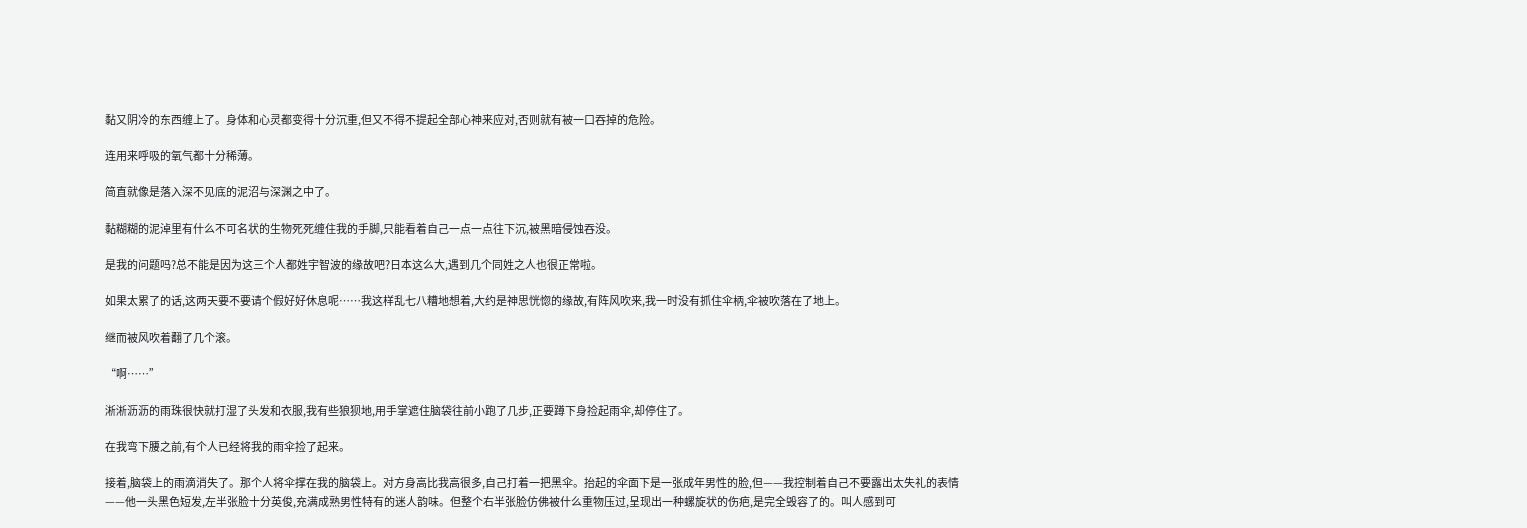黏又阴冷的东西缠上了。身体和心灵都变得十分沉重,但又不得不提起全部心神来应对,否则就有被一口吞掉的危险。

连用来呼吸的氧气都十分稀薄。

简直就像是落入深不见底的泥沼与深渊之中了。

黏糊糊的泥淖里有什么不可名状的生物死死缠住我的手脚,只能看着自己一点一点往下沉,被黑暗侵蚀吞没。

是我的问题吗?总不能是因为这三个人都姓宇智波的缘故吧?日本这么大,遇到几个同姓之人也很正常啦。

如果太累了的话,这两天要不要请个假好好休息呢……我这样乱七八糟地想着,大约是神思恍惚的缘故,有阵风吹来,我一时没有抓住伞柄,伞被吹落在了地上。

继而被风吹着翻了几个滚。

“啊……”

淅淅沥沥的雨珠很快就打湿了头发和衣服,我有些狼狈地,用手掌遮住脑袋往前小跑了几步,正要蹲下身捡起雨伞,却停住了。

在我弯下腰之前,有个人已经将我的雨伞捡了起来。

接着,脑袋上的雨滴消失了。那个人将伞撑在我的脑袋上。对方身高比我高很多,自己打着一把黑伞。抬起的伞面下是一张成年男性的脸,但——我控制着自己不要露出太失礼的表情——他一头黑色短发,左半张脸十分英俊,充满成熟男性特有的迷人韵味。但整个右半张脸仿佛被什么重物压过,呈现出一种螺旋状的伤疤,是完全毁容了的。叫人感到可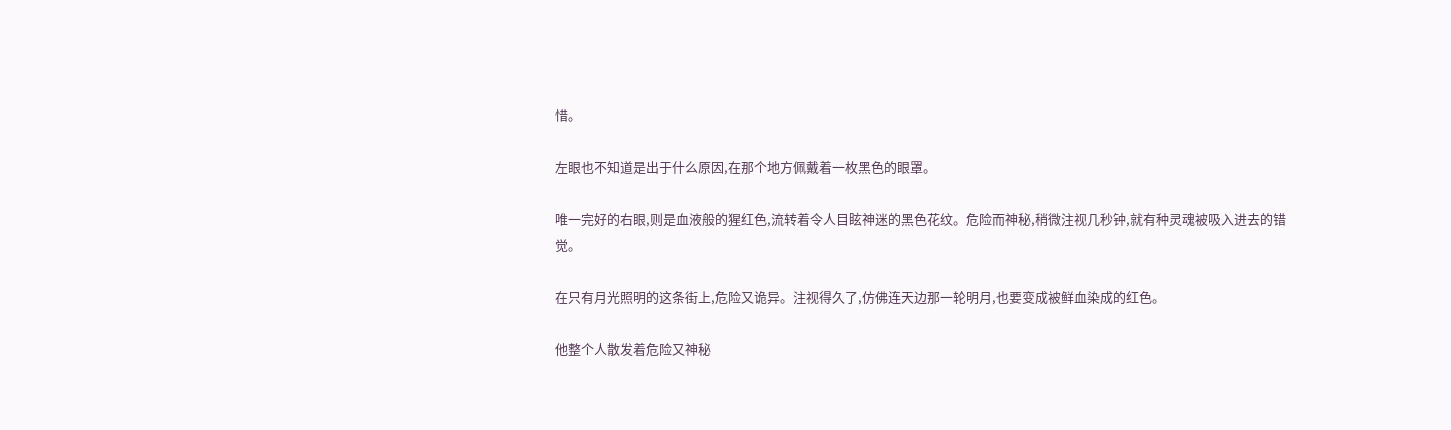惜。

左眼也不知道是出于什么原因,在那个地方佩戴着一枚黑色的眼罩。

唯一完好的右眼,则是血液般的猩红色,流转着令人目眩神迷的黑色花纹。危险而神秘,稍微注视几秒钟,就有种灵魂被吸入进去的错觉。

在只有月光照明的这条街上,危险又诡异。注视得久了,仿佛连天边那一轮明月,也要变成被鲜血染成的红色。

他整个人散发着危险又神秘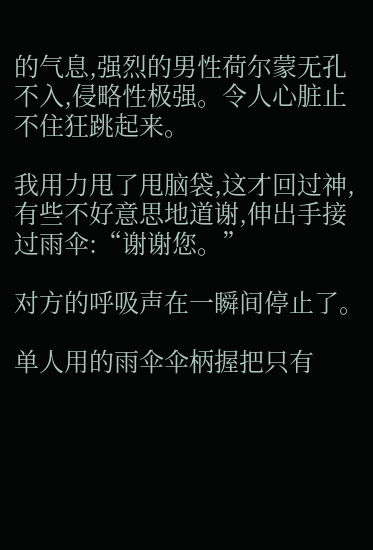的气息,强烈的男性荷尔蒙无孔不入,侵略性极强。令人心脏止不住狂跳起来。

我用力甩了甩脑袋,这才回过神,有些不好意思地道谢,伸出手接过雨伞:“谢谢您。”

对方的呼吸声在一瞬间停止了。

单人用的雨伞伞柄握把只有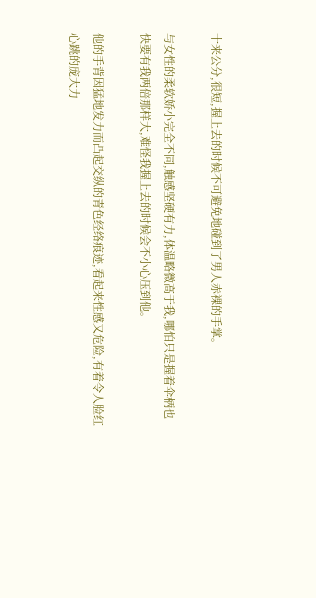十来公分,很短,握上去的时候不可避免地碰到了男人赤裸的手掌。

与女性的柔软娇小完全不同,触感坚硬有力,体温略微高于我,哪怕只是握着伞柄也快要有我两倍那样大,难怪我握上去的时候会不小心压到他。

他的手背因猛地发力而凸起交纵的青色经络痕迹,看起来性感又危险,有着令人脸红心跳的庞大力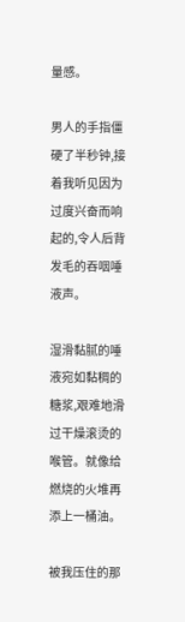量感。

男人的手指僵硬了半秒钟,接着我听见因为过度兴奋而响起的,令人后背发毛的吞咽唾液声。

湿滑黏腻的唾液宛如黏稠的糖浆,艰难地滑过干燥滚烫的喉管。就像给燃烧的火堆再添上一桶油。

被我压住的那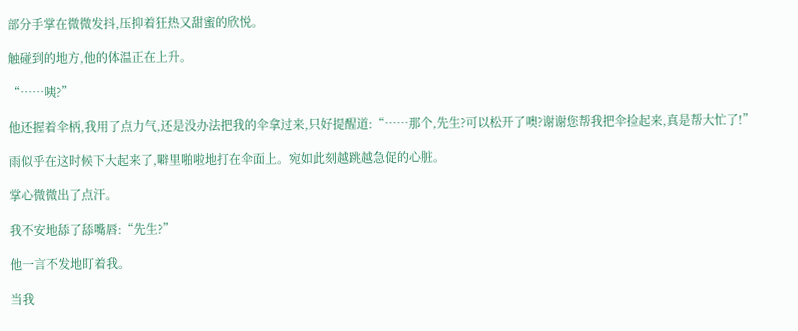部分手掌在微微发抖,压抑着狂热又甜蜜的欣悦。

触碰到的地方,他的体温正在上升。

“……咦?”

他还握着伞柄,我用了点力气,还是没办法把我的伞拿过来,只好提醒道:“……那个,先生?可以松开了噢?谢谢您帮我把伞捡起来,真是帮大忙了!”

雨似乎在这时候下大起来了,噼里啪啦地打在伞面上。宛如此刻越跳越急促的心脏。

掌心微微出了点汗。

我不安地舔了舔嘴唇:“先生?”

他一言不发地盯着我。

当我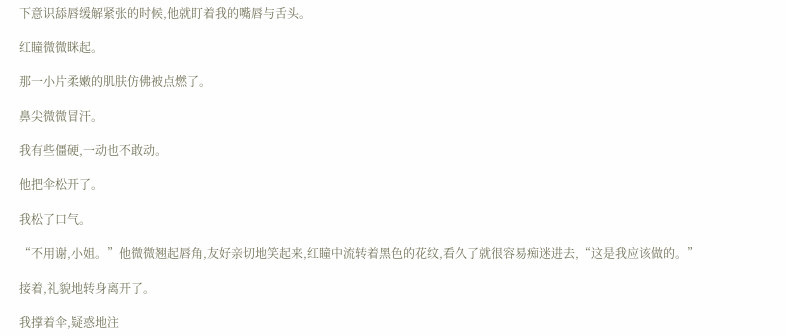下意识舔唇缓解紧张的时候,他就盯着我的嘴唇与舌头。

红瞳微微眯起。

那一小片柔嫩的肌肤仿佛被点燃了。

鼻尖微微冒汗。

我有些僵硬,一动也不敢动。

他把伞松开了。

我松了口气。

“不用谢,小姐。”他微微翘起唇角,友好亲切地笑起来,红瞳中流转着黑色的花纹,看久了就很容易痴迷进去,“这是我应该做的。”

接着,礼貌地转身离开了。

我撑着伞,疑惑地注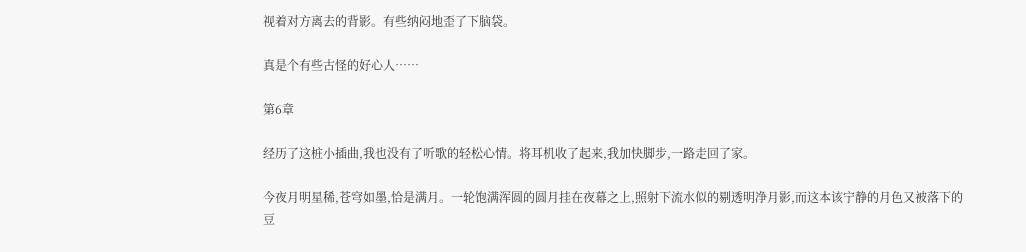视着对方离去的背影。有些纳闷地歪了下脑袋。

真是个有些古怪的好心人……

第6章

经历了这桩小插曲,我也没有了听歌的轻松心情。将耳机收了起来,我加快脚步,一路走回了家。

今夜月明星稀,苍穹如墨,恰是满月。一轮饱满浑圆的圆月挂在夜幕之上,照射下流水似的剔透明净月影,而这本该宁静的月色又被落下的豆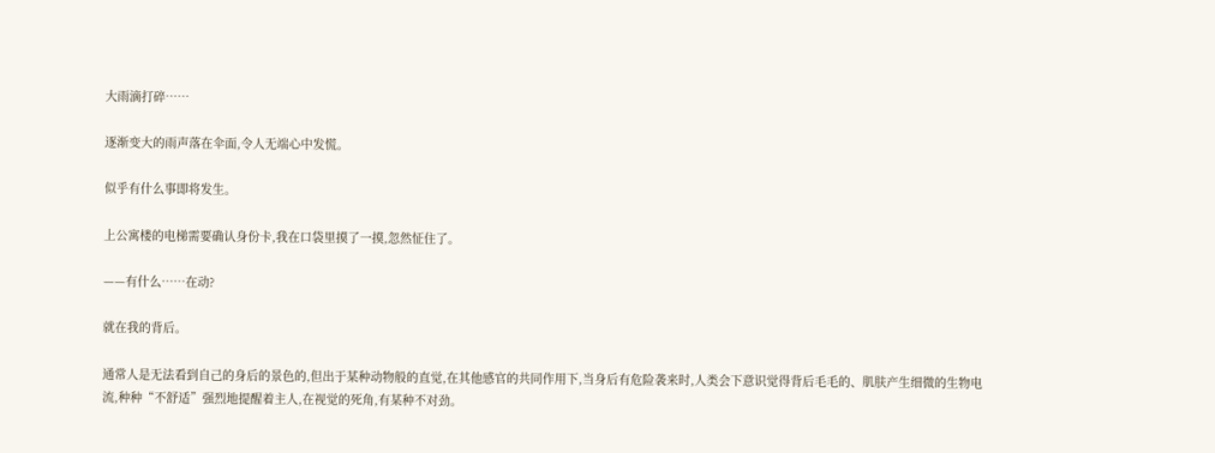大雨滴打碎……

逐渐变大的雨声落在伞面,令人无端心中发慌。

似乎有什么事即将发生。

上公寓楼的电梯需要确认身份卡,我在口袋里摸了一摸,忽然怔住了。

——有什么……在动?

就在我的背后。

通常人是无法看到自己的身后的景色的,但出于某种动物般的直觉,在其他感官的共同作用下,当身后有危险袭来时,人类会下意识觉得背后毛毛的、肌肤产生细微的生物电流,种种“不舒适”强烈地提醒着主人,在视觉的死角,有某种不对劲。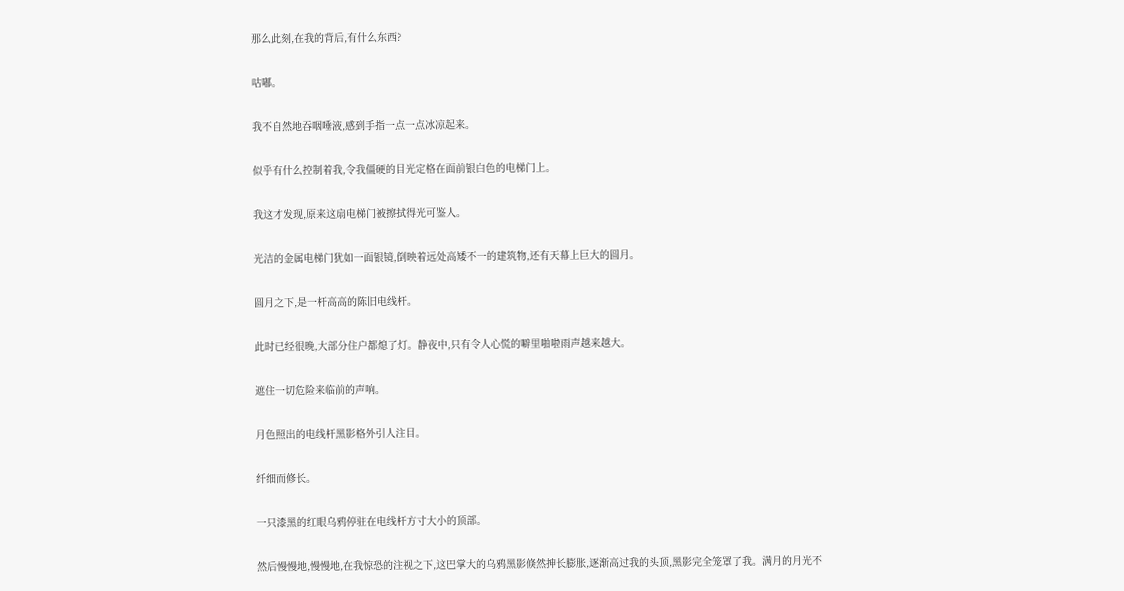那么此刻,在我的背后,有什么东西?

咕嘟。

我不自然地吞咽唾液,感到手指一点一点冰凉起来。

似乎有什么控制着我,令我僵硬的目光定格在面前银白色的电梯门上。

我这才发现,原来这扇电梯门被擦拭得光可鉴人。

光洁的金属电梯门犹如一面银镜,倒映着远处高矮不一的建筑物,还有天幕上巨大的圆月。

圆月之下,是一杆高高的陈旧电线杆。

此时已经很晚,大部分住户都熄了灯。静夜中,只有令人心慌的噼里啪啦雨声越来越大。

遮住一切危险来临前的声响。

月色照出的电线杆黑影格外引人注目。

纤细而修长。

一只漆黑的红眼乌鸦停驻在电线杆方寸大小的顶部。

然后慢慢地,慢慢地,在我惊恐的注视之下,这巴掌大的乌鸦黑影倏然抻长膨胀,逐渐高过我的头顶,黑影完全笼罩了我。满月的月光不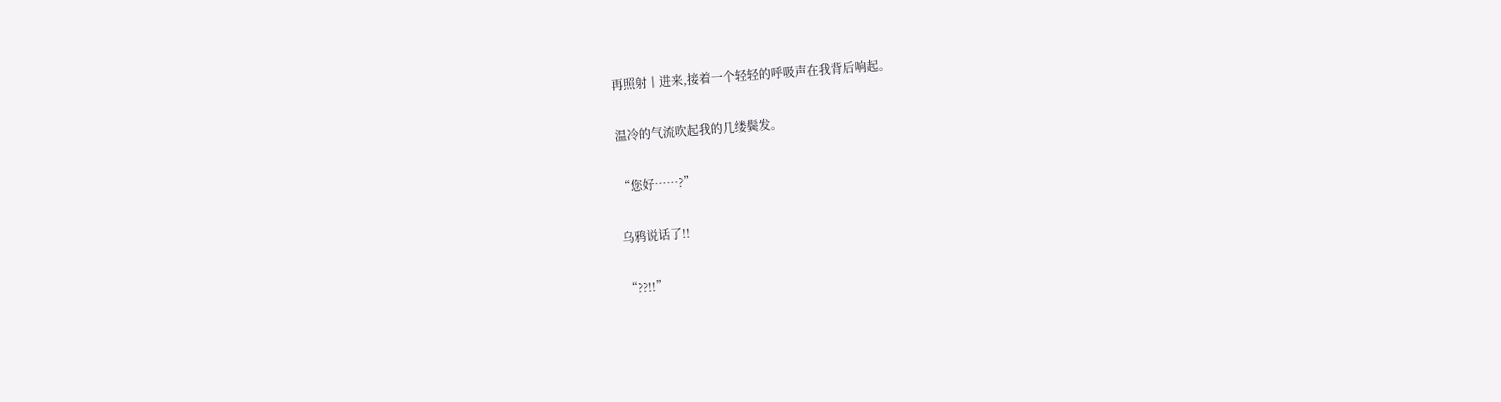再照射丨进来,接着一个轻轻的呼吸声在我背后响起。

温冷的气流吹起我的几缕鬓发。

“您好……?”

乌鸦说话了!!

“??!!”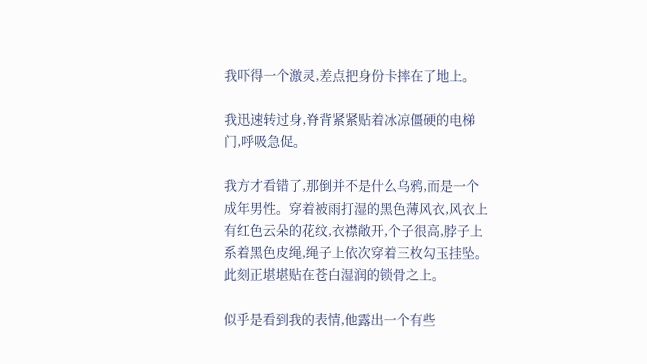我吓得一个激灵,差点把身份卡摔在了地上。

我迅速转过身,脊背紧紧贴着冰凉僵硬的电梯门,呼吸急促。

我方才看错了,那倒并不是什么乌鸦,而是一个成年男性。穿着被雨打湿的黑色薄风衣,风衣上有红色云朵的花纹,衣襟敞开,个子很高,脖子上系着黑色皮绳,绳子上依次穿着三枚勾玉挂坠。此刻正堪堪贴在苍白湿润的锁骨之上。

似乎是看到我的表情,他露出一个有些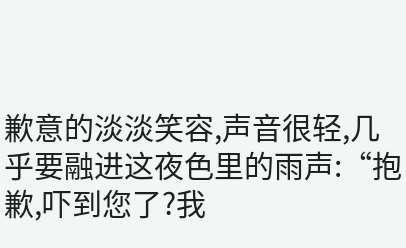歉意的淡淡笑容,声音很轻,几乎要融进这夜色里的雨声:“抱歉,吓到您了?我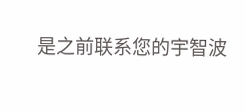是之前联系您的宇智波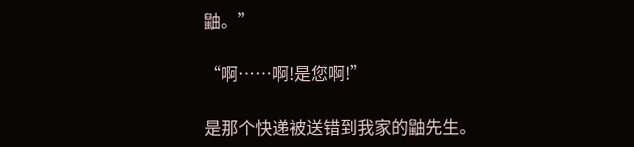鼬。”

“啊……啊!是您啊!”

是那个快递被送错到我家的鼬先生。